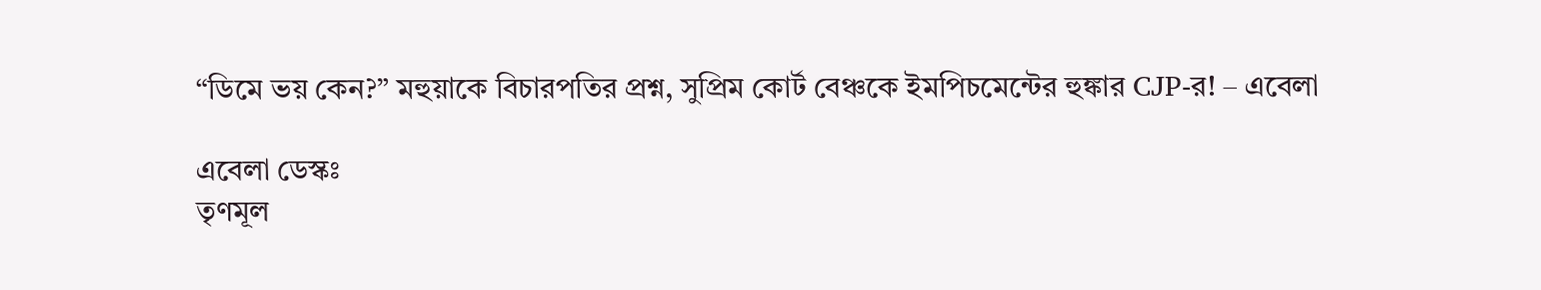“ডিমে ভয় কেন?” মহুয়াকে বিচারপতির প্রশ্ন, সুপ্রিম কোর্ট বেঞ্চকে ইমপিচমেন্টের হুঙ্কার CJP-র! – এবেলা

এবেলা ডেস্কঃ
তৃণমূল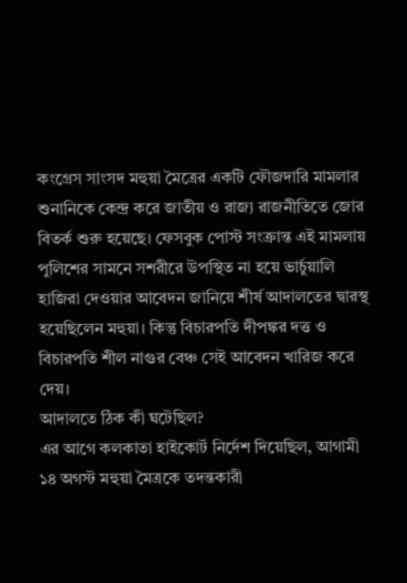কংগ্রেস সাংসদ মহুয়া মৈত্রের একটি ফৌজদারি মামলার শুনানিকে কেন্দ্র করে জাতীয় ও রাজ্য রাজনীতিতে জোর বিতর্ক শুরু হয়েছে। ফেসবুক পোস্ট সংক্রান্ত এই মামলায় পুলিশের সামনে সশরীরে উপস্থিত না হয়ে ভার্চুয়ালি হাজিরা দেওয়ার আবেদন জানিয়ে শীর্ষ আদালতের দ্বারস্থ হয়েছিলেন মহুয়া। কিন্তু বিচারপতি দীপঙ্কর দত্ত ও বিচারপতি শীল নাগুর বেঞ্চ সেই আবেদন খারিজ করে দেয়।
আদালতে ঠিক কী ঘটেছিল?
এর আগে কলকাতা হাইকোর্ট নির্দেশ দিয়েছিল, আগামী ১৪ অগস্ট মহুয়া মৈত্রকে তদন্তকারী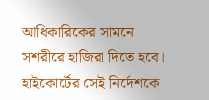আধিকারিকের সামনে সশরীরে হাজিরা দিতে হবে। হাইকোর্টের সেই নির্দেশকে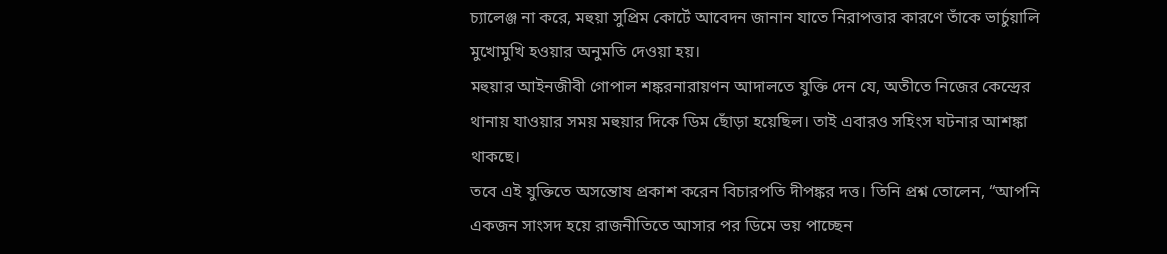চ্যালেঞ্জ না করে, মহুয়া সুপ্রিম কোর্টে আবেদন জানান যাতে নিরাপত্তার কারণে তাঁকে ভার্চুয়ালি মুখোমুখি হওয়ার অনুমতি দেওয়া হয়।
মহুয়ার আইনজীবী গোপাল শঙ্করনারায়ণন আদালতে যুক্তি দেন যে, অতীতে নিজের কেন্দ্রের থানায় যাওয়ার সময় মহুয়ার দিকে ডিম ছোঁড়া হয়েছিল। তাই এবারও সহিংস ঘটনার আশঙ্কা থাকছে।
তবে এই যুক্তিতে অসন্তোষ প্রকাশ করেন বিচারপতি দীপঙ্কর দত্ত। তিনি প্রশ্ন তোলেন, “আপনি একজন সাংসদ হয়ে রাজনীতিতে আসার পর ডিমে ভয় পাচ্ছেন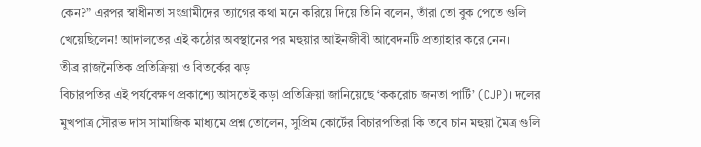কেন?” এরপর স্বাধীনতা সংগ্রামীদের ত্যাগের কথা মনে করিয়ে দিয়ে তিনি বলেন, তাঁরা তো বুক পেতে গুলি খেয়েছিলেন! আদালতের এই কঠোর অবস্থানের পর মহুয়ার আইনজীবী আবেদনটি প্রত্যাহার করে নেন।
তীব্র রাজনৈতিক প্রতিক্রিয়া ও বিতর্কের ঝড়
বিচারপতির এই পর্যবেক্ষণ প্রকাশ্যে আসতেই কড়া প্রতিক্রিয়া জানিয়েছে ‘ককরোচ জনতা পার্টি’ (CJP)। দলের মুখপাত্র সৌরভ দাস সামাজিক মাধ্যমে প্রশ্ন তোলেন, সুপ্রিম কোর্টের বিচারপতিরা কি তবে চান মহুয়া মৈত্র গুলি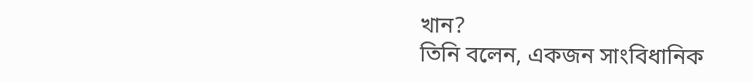খান?
তিনি বলেন, একজন সাংবিধানিক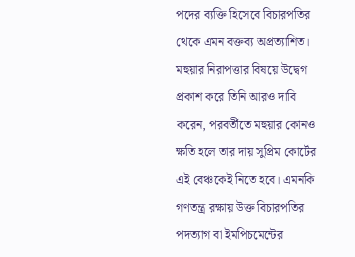পদের ব্যক্তি হিসেবে বিচারপতির থেকে এমন বক্তব্য অপ্রত্যাশিত। মহুয়ার নিরাপত্তার বিষয়ে উদ্বেগ প্রকাশ করে তিনি আরও দাবি করেন, পরবর্তীতে মহুয়ার কোনও ক্ষতি হলে তার দায় সুপ্রিম কোর্টের এই বেঞ্চকেই নিতে হবে। এমনকি গণতন্ত্র রক্ষায় উক্ত বিচারপতির পদত্যাগ বা ইমপিচমেন্টের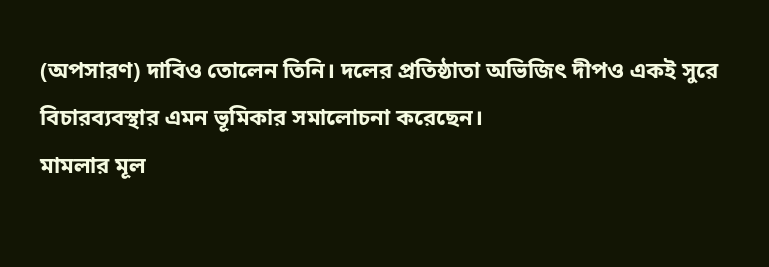(অপসারণ) দাবিও তোলেন তিনি। দলের প্রতিষ্ঠাতা অভিজিৎ দীপও একই সুরে বিচারব্যবস্থার এমন ভূমিকার সমালোচনা করেছেন।
মামলার মূল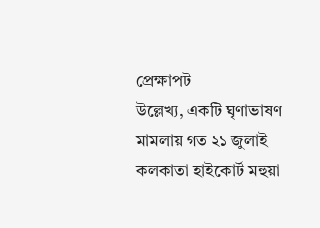প্রেক্ষাপট
উল্লেখ্য, একটি ঘৃণাভাষণ মামলায় গত ২১ জুলাই কলকাতা হাইকোর্ট মহুয়া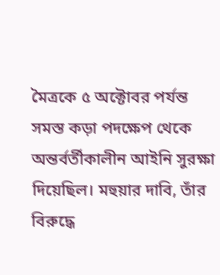মৈত্রকে ৫ অক্টোবর পর্যন্ত সমস্ত কড়া পদক্ষেপ থেকে অন্তর্বর্তীকালীন আইনি সুরক্ষা দিয়েছিল। মহুয়ার দাবি, তাঁর বিরুদ্ধে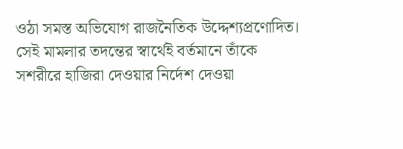ওঠা সমস্ত অভিযোগ রাজনৈতিক উদ্দেশ্যপ্রণোদিত। সেই মামলার তদন্তের স্বার্থেই বর্তমানে তাঁকে সশরীরে হাজিরা দেওয়ার নির্দেশ দেওয়া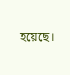হয়েছে।